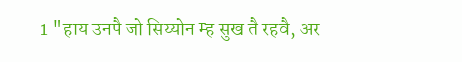1 "हाय उनपै जो सिय्योन म्ह सुख तै रहवै, अर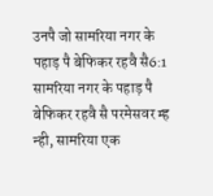उनपै जो सामरिया नगर के पहाड़ पै बेफिकर रहवै सै6:1 सामरिया नगर के पहाड़ पै बेफिकर रहवै सै परमेसवर म्ह न्ही, सामरिया एक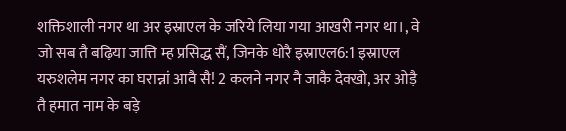शक्तिशाली नगर था अर इस्राएल के जरिये लिया गया आखरी नगर था।, वे जो सब तै बढ़िया जात्ति म्ह प्रसिद्ध सैं, जिनके धोरै इस्राएल6:1 इस्राएल यरुशलेम नगर का घरान्नां आवै सै! 2 कलने नगर नै जाकै देक्खो, अर ओड़ै तै हमात नाम के बड़े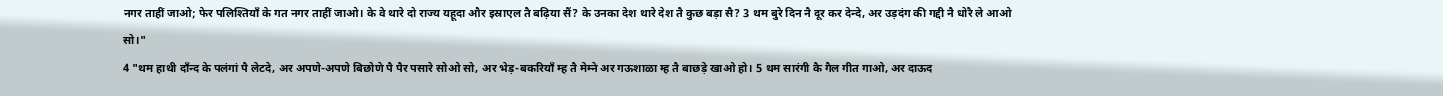नगर ताहीं जाओ; फेर पलिश्तियाँ के गत नगर ताहीं जाओ। के वे थारे दो राज्य यहूदा और इस्राएल तै बढ़िया सैं? के उनका देश थारे देश तै कुछ बड़ा सै? 3 थम बुरे दिन नै दूर कर देन्दे, अर उड़दंग की गद्दी नै धोरै ले आओ सो।"
4 "थम हाथी दाँन्द के पलंगां पै लेटदे, अर अपणे-अपणे बिछोणे पै पैर पसारे सोओ सो, अर भेड़-बकरियाँ म्ह तै मेम्ने अर गऊशाळा म्ह तै बाछड़े खाओ हो। 5 थम सारंगी कै गैल गीत गाओ, अर दाऊद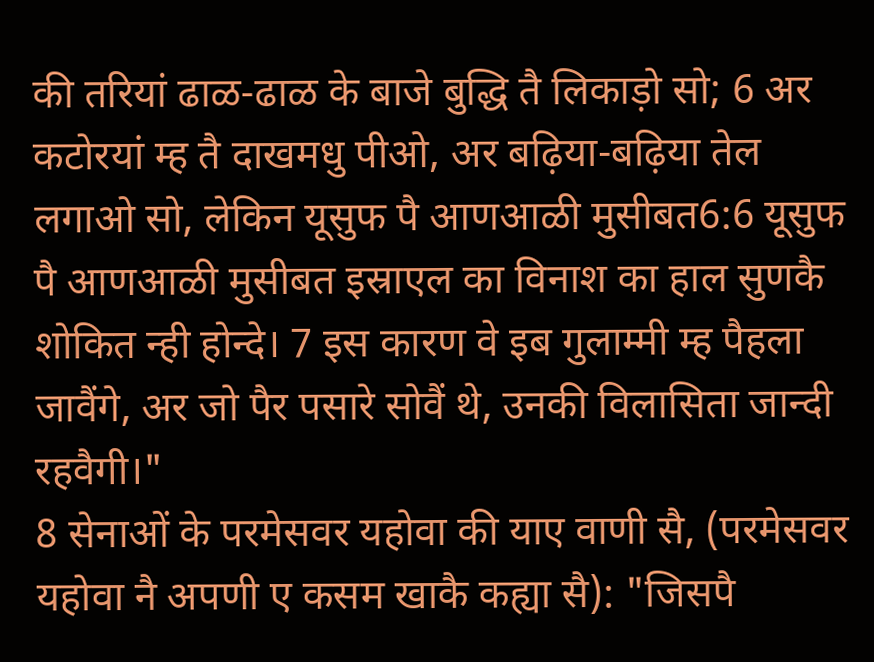की तरियां ढाळ-ढाळ के बाजे बुद्धि तै लिकाड़ो सो; 6 अर कटोरयां म्ह तै दाखमधु पीओ, अर बढ़िया-बढ़िया तेल लगाओ सो, लेकिन यूसुफ पै आणआळी मुसीबत6:6 यूसुफ पै आणआळी मुसीबत इस्राएल का विनाश का हाल सुणकै शोकित न्ही होन्दे। 7 इस कारण वे इब गुलाम्मी म्ह पैहला जावैंगे, अर जो पैर पसारे सोवैं थे, उनकी विलासिता जान्दी रहवैगी।"
8 सेनाओं के परमेसवर यहोवा की याए वाणी सै, (परमेसवर यहोवा नै अपणी ए कसम खाकै कह्या सै): "जिसपै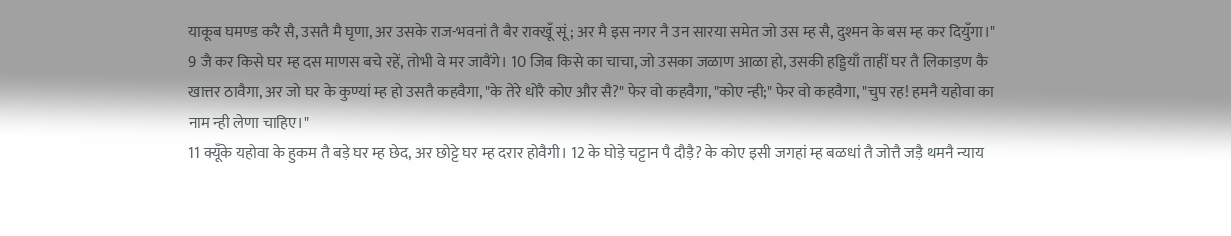याकूब घमण्ड करै सै, उसतै मै घृणा, अर उसके राज-भवनां तै बैर राक्खूँ सूं; अर मै इस नगर नै उन सारया समेत जो उस म्ह सै, दुश्मन के बस म्ह कर दियुँगा।"
9 जै कर किसे घर म्ह दस माणस बचे रहें, तोभी वे मर जावैंगे। 10 जिब किसे का चाचा, जो उसका जळाण आळा हो, उसकी हड्डियाँ ताहीं घर तै लिकाड़ण कै खात्तर ठावैगा, अर जो घर के कुण्यां म्ह हो उसतै कहवैगा, "के तेरे धोरै कोए और सै?" फेर वो कहवैगा, "कोए न्ही;" फेर वो कहवैगा, "चुप रह! हमनै यहोवा का नाम न्ही लेणा चाहिए।"
11 क्यूँके यहोवा के हुकम तै बड़े घर म्ह छेद, अर छोट्टे घर म्ह दरार होवैगी। 12 के घोड़े चट्टान पै दौड़ै? के कोए इसी जगहां म्ह बळधां तै जोत्तै जड़ै थमनै न्याय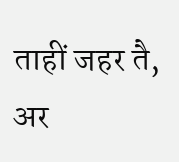ताहीं जहर तै, अर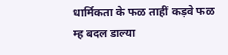धार्मिकता के फळ ताहीं कड़वे फळ म्ह बदल डाल्या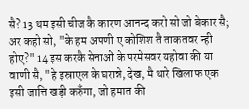सै? 13 थम इसी चीज कै कारण आनन्द करो सो जो बेकार सै; अर कहो सो, "के हम अपणी ए कोशिश तै ताकतवर न्ही होए?" 14 इस करकै सेनाओं के परमेसवर यहोवा की या वाणी सै, "हे इस्राएल के घरान्ने, देख, मै थारे खिलाफ एक इसी जात्ति खड़ी करुँगा, जो हमात की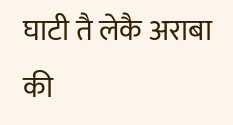घाटी तै लेकै अराबा की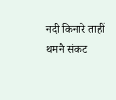नदी किनारे ताहीं थमनै संकट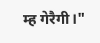म्ह गेरैगी।"